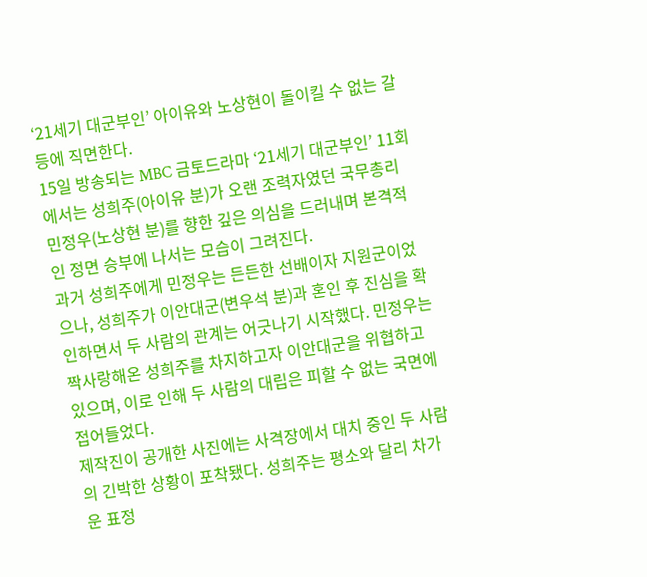‘21세기 대군부인’ 아이유와 노상현이 돌이킬 수 없는 갈등에 직면한다.
15일 방송되는 MBC 금토드라마 ‘21세기 대군부인’ 11회에서는 성희주(아이유 분)가 오랜 조력자였던 국무총리 민정우(노상현 분)를 향한 깊은 의심을 드러내며 본격적인 정면 승부에 나서는 모습이 그려진다.
과거 성희주에게 민정우는 든든한 선배이자 지원군이었으나, 성희주가 이안대군(변우석 분)과 혼인 후 진심을 확인하면서 두 사람의 관계는 어긋나기 시작했다. 민정우는 짝사랑해온 성희주를 차지하고자 이안대군을 위협하고 있으며, 이로 인해 두 사람의 대립은 피할 수 없는 국면에 접어들었다.
제작진이 공개한 사진에는 사격장에서 대치 중인 두 사람의 긴박한 상황이 포착됐다. 성희주는 평소와 달리 차가운 표정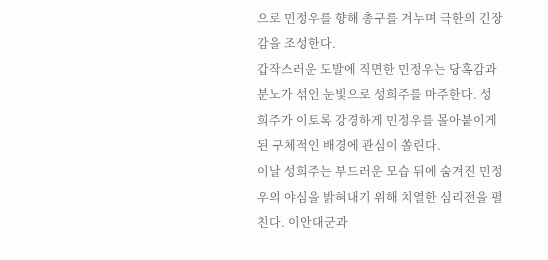으로 민정우를 향해 총구를 겨누며 극한의 긴장감을 조성한다.
갑작스러운 도발에 직면한 민정우는 당혹감과 분노가 섞인 눈빛으로 성희주를 마주한다. 성희주가 이토록 강경하게 민정우를 몰아붙이게 된 구체적인 배경에 관심이 쏠린다.
이날 성희주는 부드러운 모습 뒤에 숨겨진 민정우의 야심을 밝혀내기 위해 치열한 심리전을 펼친다. 이안대군과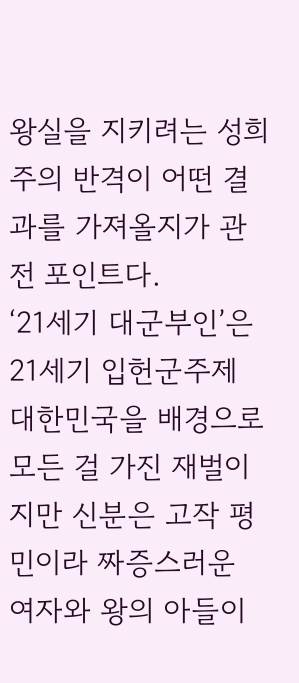왕실을 지키려는 성희주의 반격이 어떤 결과를 가져올지가 관전 포인트다.
‘21세기 대군부인’은 21세기 입헌군주제 대한민국을 배경으로 모든 걸 가진 재벌이지만 신분은 고작 평민이라 짜증스러운 여자와 왕의 아들이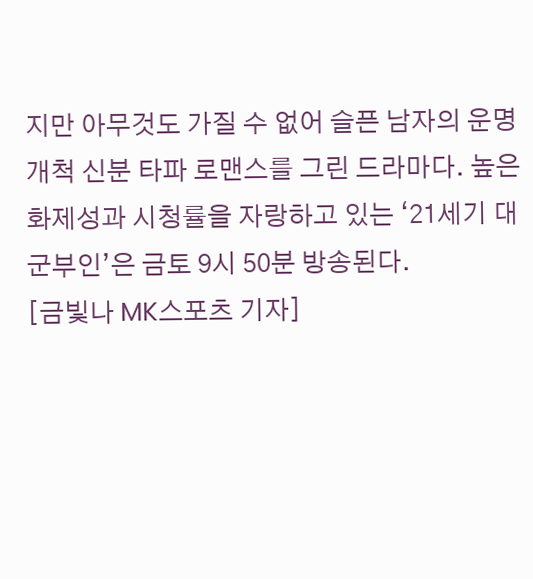지만 아무것도 가질 수 없어 슬픈 남자의 운명 개척 신분 타파 로맨스를 그린 드라마다. 높은 화제성과 시청률을 자랑하고 있는 ‘21세기 대군부인’은 금토 9시 50분 방송된다.
[금빛나 MK스포츠 기자]